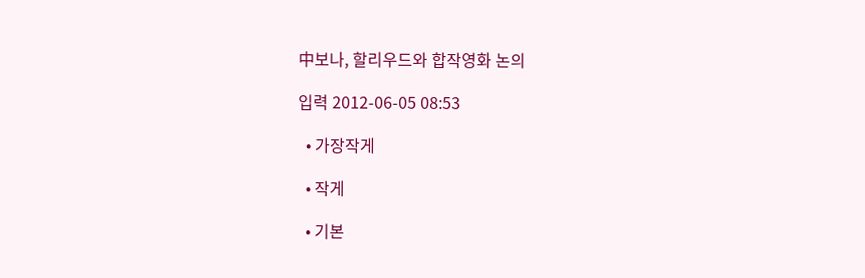中보나, 할리우드와 합작영화 논의

입력 2012-06-05 08:53

  • 가장작게

  • 작게

  • 기본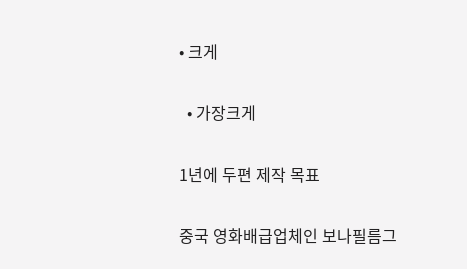• 크게

  • 가장크게

1년에 두편 제작 목표

중국 영화배급업체인 보나필름그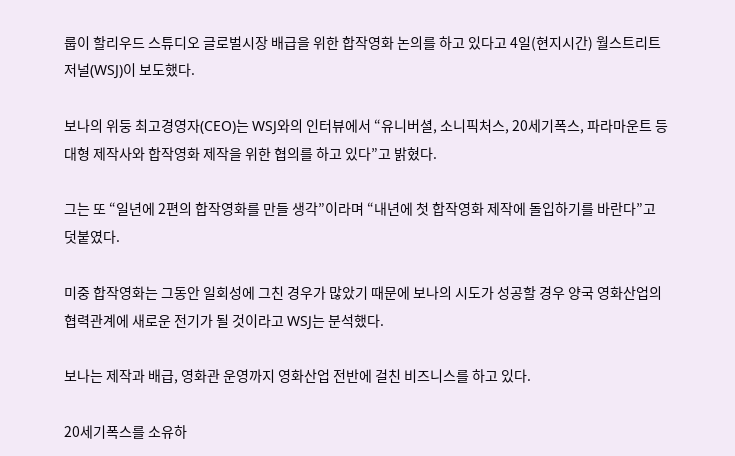룹이 할리우드 스튜디오 글로벌시장 배급을 위한 합작영화 논의를 하고 있다고 4일(현지시간) 월스트리트저널(WSJ)이 보도했다.

보나의 위둥 최고경영자(CEO)는 WSJ와의 인터뷰에서 “유니버셜, 소니픽처스, 20세기폭스, 파라마운트 등 대형 제작사와 합작영화 제작을 위한 협의를 하고 있다”고 밝혔다.

그는 또 “일년에 2편의 합작영화를 만들 생각”이라며 “내년에 첫 합작영화 제작에 돌입하기를 바란다”고 덧붙였다.

미중 합작영화는 그동안 일회성에 그친 경우가 많았기 때문에 보나의 시도가 성공할 경우 양국 영화산업의 협력관계에 새로운 전기가 될 것이라고 WSJ는 분석했다.

보나는 제작과 배급, 영화관 운영까지 영화산업 전반에 걸친 비즈니스를 하고 있다.

20세기폭스를 소유하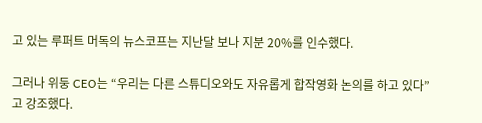고 있는 루퍼트 머독의 뉴스코프는 지난달 보나 지분 20%를 인수했다.

그러나 위둥 CEO는 “우리는 다른 스튜디오와도 자유롭게 합작영화 논의를 하고 있다”고 강조했다.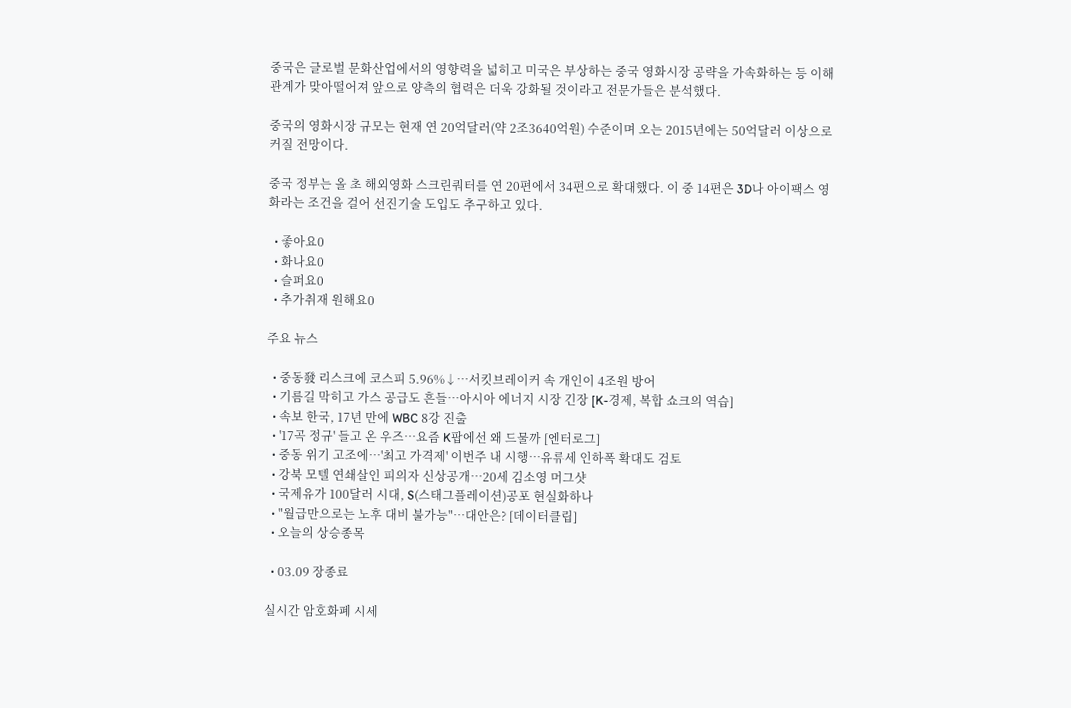중국은 글로벌 문화산업에서의 영향력을 넓히고 미국은 부상하는 중국 영화시장 공략을 가속화하는 등 이해관계가 맞아떨어져 앞으로 양측의 협력은 더욱 강화될 것이라고 전문가들은 분석했다.

중국의 영화시장 규모는 현재 연 20억달러(약 2조3640억원) 수준이며 오는 2015년에는 50억달러 이상으로 커질 전망이다.

중국 정부는 올 초 해외영화 스크린쿼터를 연 20편에서 34편으로 확대했다. 이 중 14편은 3D나 아이팩스 영화라는 조건을 걸어 선진기술 도입도 추구하고 있다.

  • 좋아요0
  • 화나요0
  • 슬퍼요0
  • 추가취재 원해요0

주요 뉴스

  • 중동發 리스크에 코스피 5.96%↓⋯서킷브레이커 속 개인이 4조원 방어
  • 기름길 막히고 가스 공급도 흔들…아시아 에너지 시장 긴장 [K-경제, 복합 쇼크의 역습]
  • 속보 한국, 17년 만에 WBC 8강 진출
  • '17곡 정규' 들고 온 우즈⋯요즘 K팝에선 왜 드물까 [엔터로그]
  • 중동 위기 고조에…'최고 가격제' 이번주 내 시행…유류세 인하폭 확대도 검토
  • 강북 모텔 연쇄살인 피의자 신상공개…20세 김소영 머그샷
  • 국제유가 100달러 시대, S(스태그플레이션)공포 현실화하나
  • "월급만으로는 노후 대비 불가능"…대안은? [데이터클립]
  • 오늘의 상승종목

  • 03.09 장종료

실시간 암호화폐 시세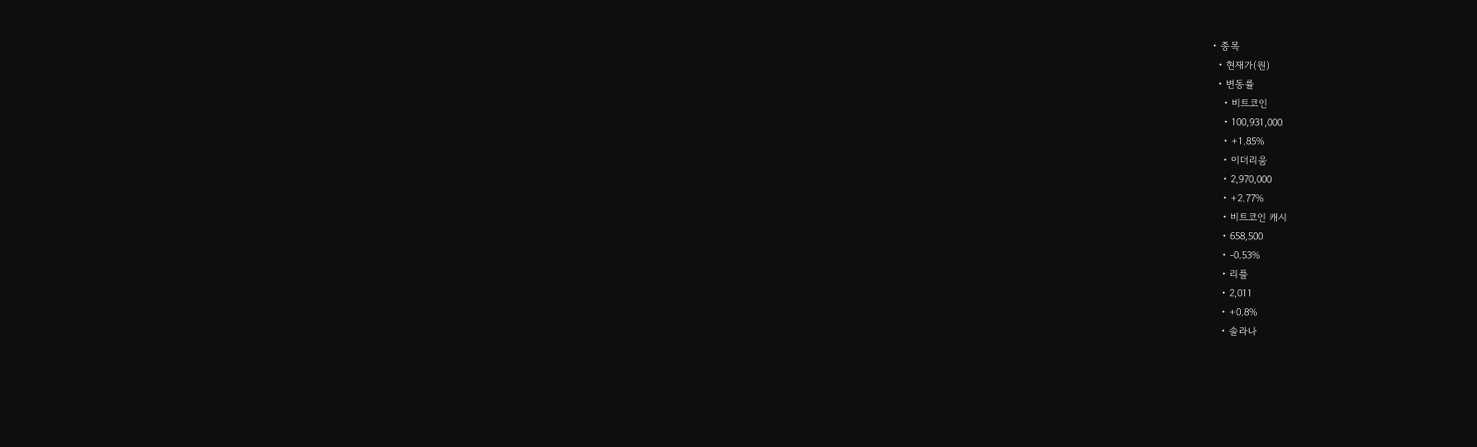• 종목
  • 현재가(원)
  • 변동률
    • 비트코인
    • 100,931,000
    • +1.85%
    • 이더리움
    • 2,970,000
    • +2.77%
    • 비트코인 캐시
    • 658,500
    • -0.53%
    • 리플
    • 2,011
    • +0.8%
    • 솔라나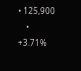• 125,900
    • +3.71%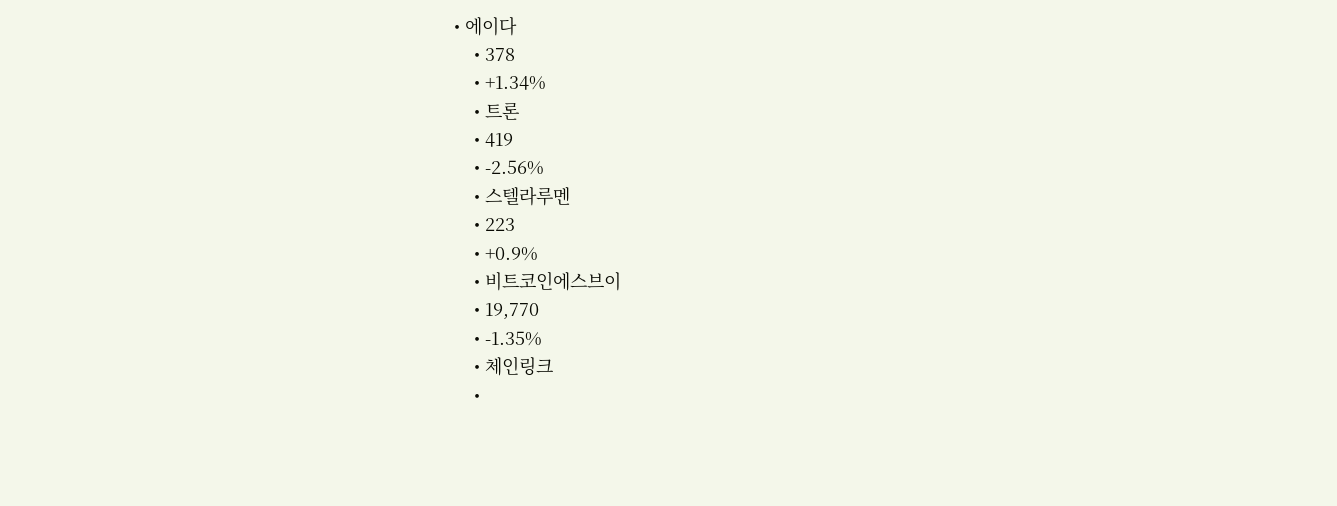• 에이다
    • 378
    • +1.34%
    • 트론
    • 419
    • -2.56%
    • 스텔라루멘
    • 223
    • +0.9%
    • 비트코인에스브이
    • 19,770
    • -1.35%
    • 체인링크
    •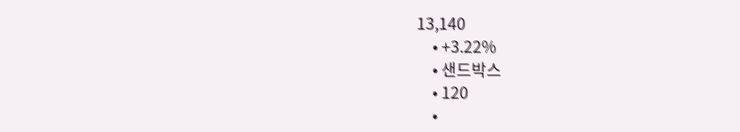13,140
    • +3.22%
    • 샌드박스
    • 120
    •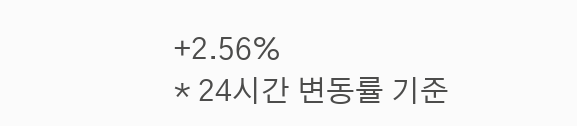+2.56%
* 24시간 변동률 기준